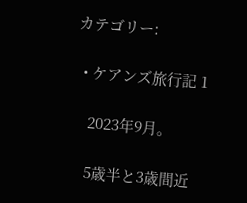カテゴリー:

  • ケアンズ旅行記 1

    2023年9月。

    5歳半と3歳間近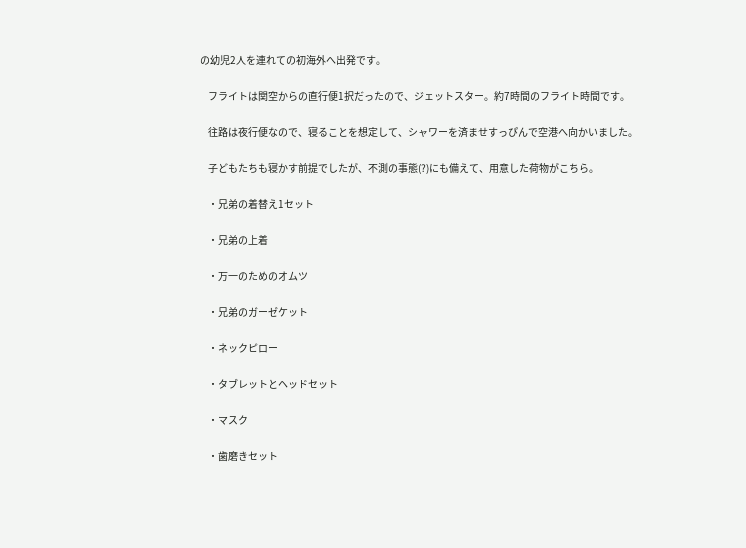の幼児2人を連れての初海外へ出発です。

    フライトは関空からの直行便1択だったので、ジェットスター。約7時間のフライト時間です。

    往路は夜行便なので、寝ることを想定して、シャワーを済ませすっぴんで空港へ向かいました。

    子どもたちも寝かす前提でしたが、不測の事態(?)にも備えて、用意した荷物がこちら。

    ・兄弟の着替え1セット

    ・兄弟の上着

    ・万一のためのオムツ

    ・兄弟のガーゼケット

    ・ネックピロー

    ・タブレットとヘッドセット

    ・マスク

    ・歯磨きセット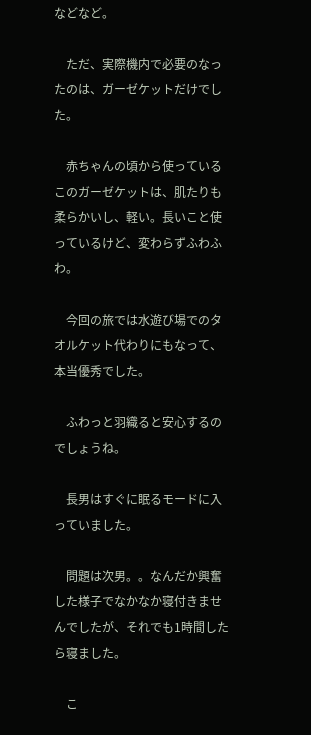などなど。

    ただ、実際機内で必要のなったのは、ガーゼケットだけでした。

    赤ちゃんの頃から使っているこのガーゼケットは、肌たりも柔らかいし、軽い。長いこと使っているけど、変わらずふわふわ。

    今回の旅では水遊び場でのタオルケット代わりにもなって、本当優秀でした。

    ふわっと羽織ると安心するのでしょうね。

    長男はすぐに眠るモードに入っていました。

    問題は次男。。なんだか興奮した様子でなかなか寝付きませんでしたが、それでも1時間したら寝ました。

    こ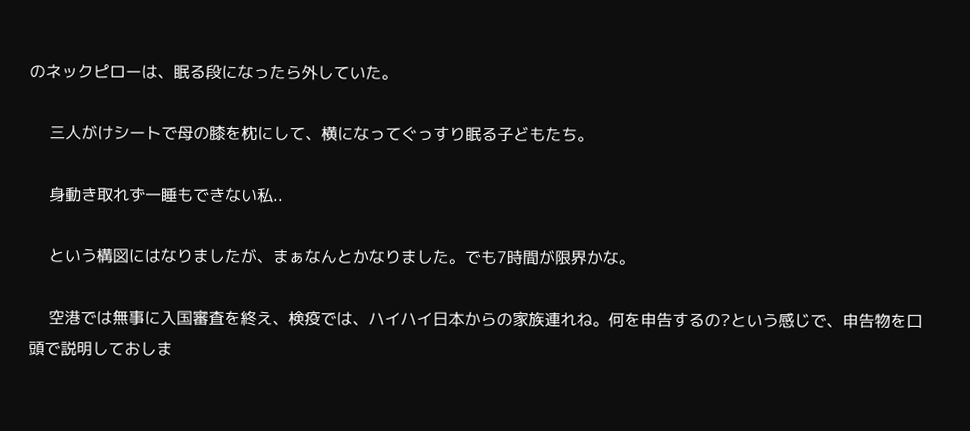のネックピローは、眠る段になったら外していた。

    三人がけシートで母の膝を枕にして、横になってぐっすり眠る子どもたち。

    身動き取れず一睡もできない私..

    という構図にはなりましたが、まぁなんとかなりました。でも7時間が限界かな。

    空港では無事に入国審査を終え、検疫では、ハイハイ日本からの家族連れね。何を申告するの?という感じで、申告物を口頭で説明しておしま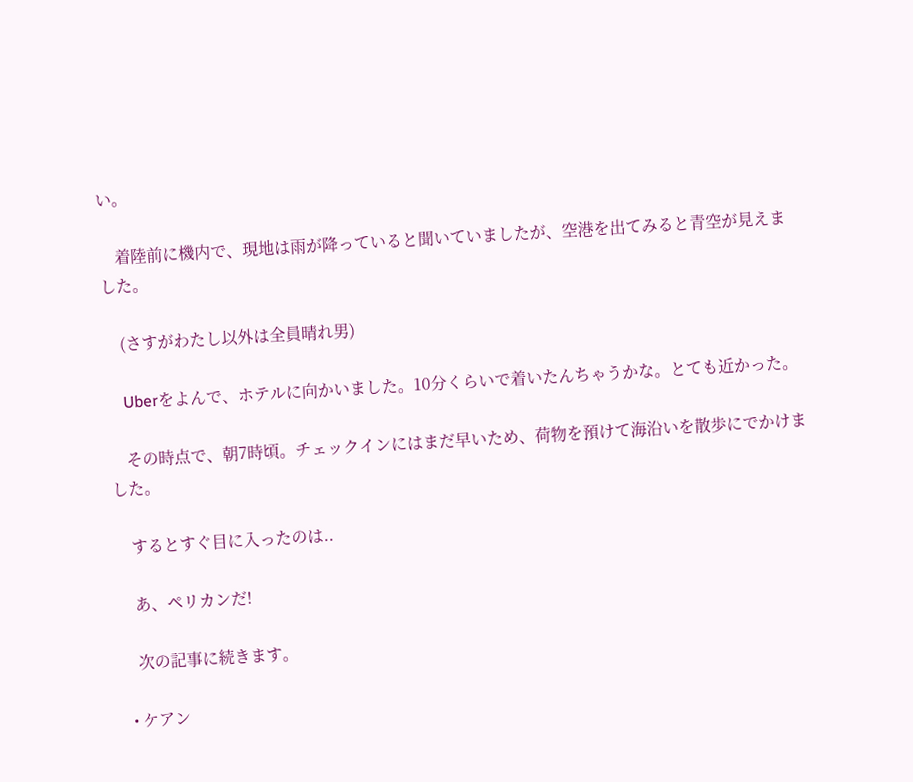い。

    着陸前に機内で、現地は雨が降っていると聞いていましたが、空港を出てみると青空が見えました。

    (さすがわたし以外は全員晴れ男)

    Uberをよんで、ホテルに向かいました。10分くらいで着いたんちゃうかな。とても近かった。

    その時点で、朝7時頃。チェックインにはまだ早いため、荷物を預けて海沿いを散歩にでかけました。

    するとすぐ目に入ったのは..

    あ、ペリカンだ!

    次の記事に続きます。

  • ケアン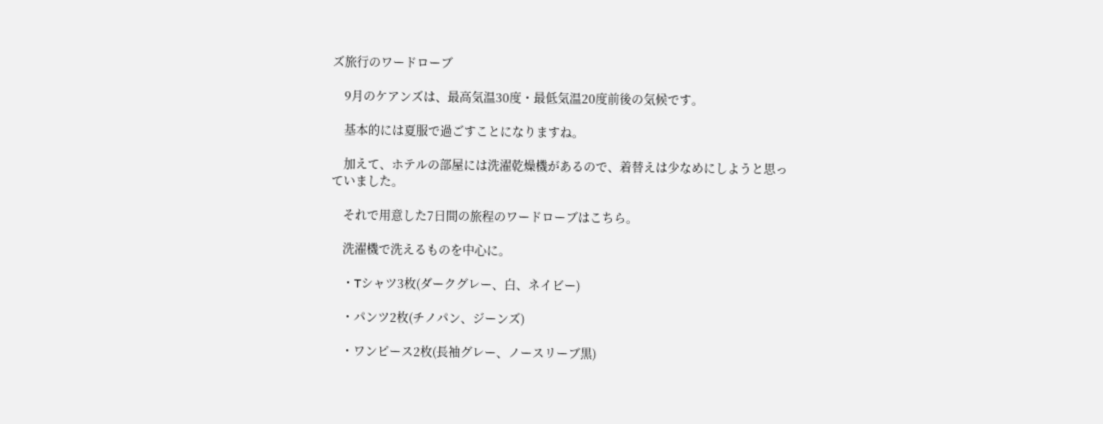ズ旅行のワードローブ

    9月のケアンズは、最高気温30度・最低気温20度前後の気候です。

    基本的には夏服で過ごすことになりますね。

    加えて、ホテルの部屋には洗濯乾燥機があるので、着替えは少なめにしようと思っていました。

    それで用意した7日間の旅程のワードローブはこちら。

    洗濯機で洗えるものを中心に。

    ・Tシャツ3枚(ダークグレー、白、ネイビー)

    ・パンツ2枚(チノパン、ジーンズ)

    ・ワンピース2枚(長袖グレー、ノースリーブ黒)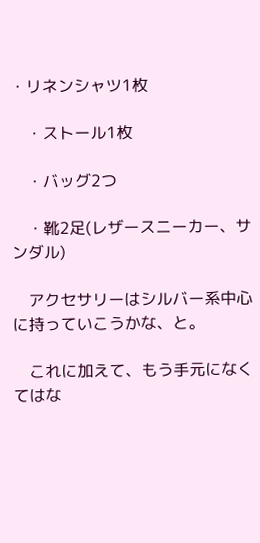・リネンシャツ1枚

    ・ストール1枚

    ・バッグ2つ

    ・靴2足(レザースニーカー、サンダル)

    アクセサリーはシルバー系中心に持っていこうかな、と。

    これに加えて、もう手元になくてはな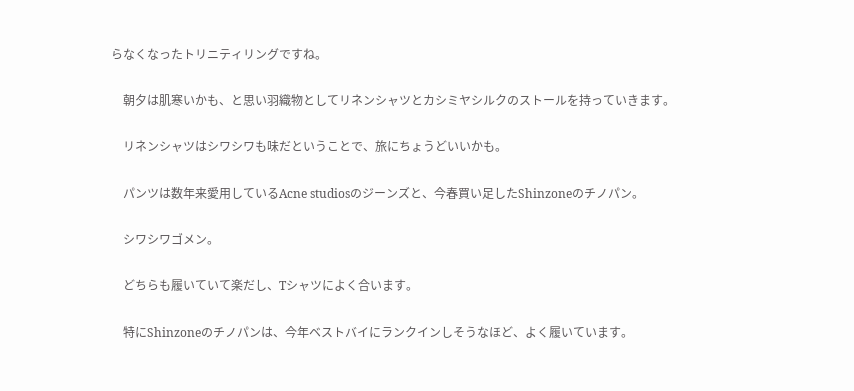らなくなったトリニティリングですね。

    朝夕は肌寒いかも、と思い羽織物としてリネンシャツとカシミヤシルクのストールを持っていきます。

    リネンシャツはシワシワも味だということで、旅にちょうどいいかも。

    パンツは数年来愛用しているAcne studiosのジーンズと、今春買い足したShinzoneのチノパン。

    シワシワゴメン。

    どちらも履いていて楽だし、Tシャツによく合います。

    特にShinzoneのチノパンは、今年ベストバイにランクインしそうなほど、よく履いています。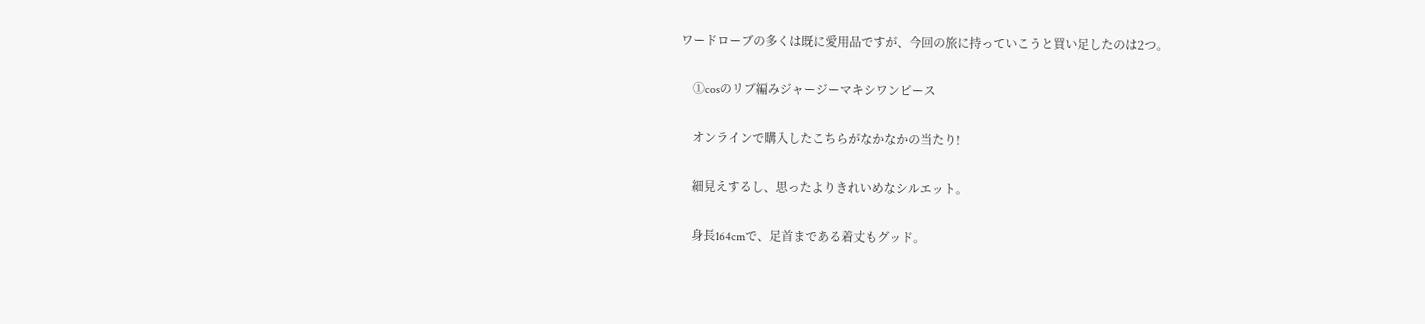ワードローブの多くは既に愛用品ですが、今回の旅に持っていこうと買い足したのは2つ。

    ①cosのリブ編みジャージーマキシワンピース

    オンラインで購入したこちらがなかなかの当たり!

    細見えするし、思ったよりきれいめなシルエット。

    身長164cmで、足首まである着丈もグッド。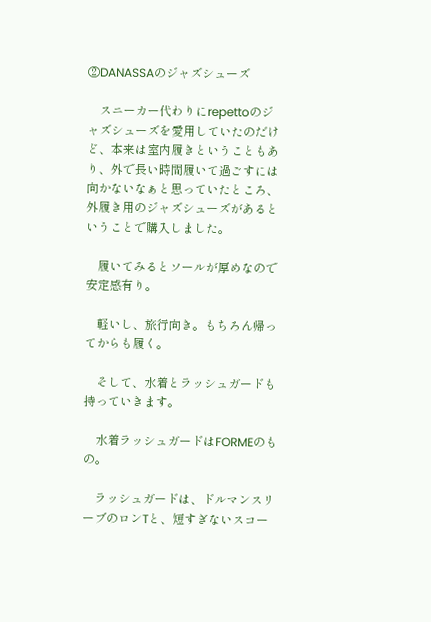②DANASSAのジャズシューズ

    スニーカー代わりにrepettoのジャズシューズを愛用していたのだけど、本来は室内履きということもあり、外で長い時間履いて過ごすには向かないなぁと思っていたところ、外履き用のジャズシューズがあるということで購入しました。

    履いてみるとソールが厚めなので安定感有り。

    軽いし、旅行向き。もちろん帰ってからも履く。

    そして、水着とラッシュガードも持っていきます。

    水着ラッシュガードはFORMEのもの。

    ラッシュガードは、ドルマンスリーブのロンTと、短すぎないスコー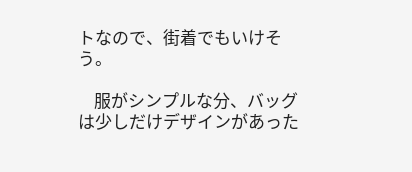トなので、街着でもいけそう。

    服がシンプルな分、バッグは少しだけデザインがあった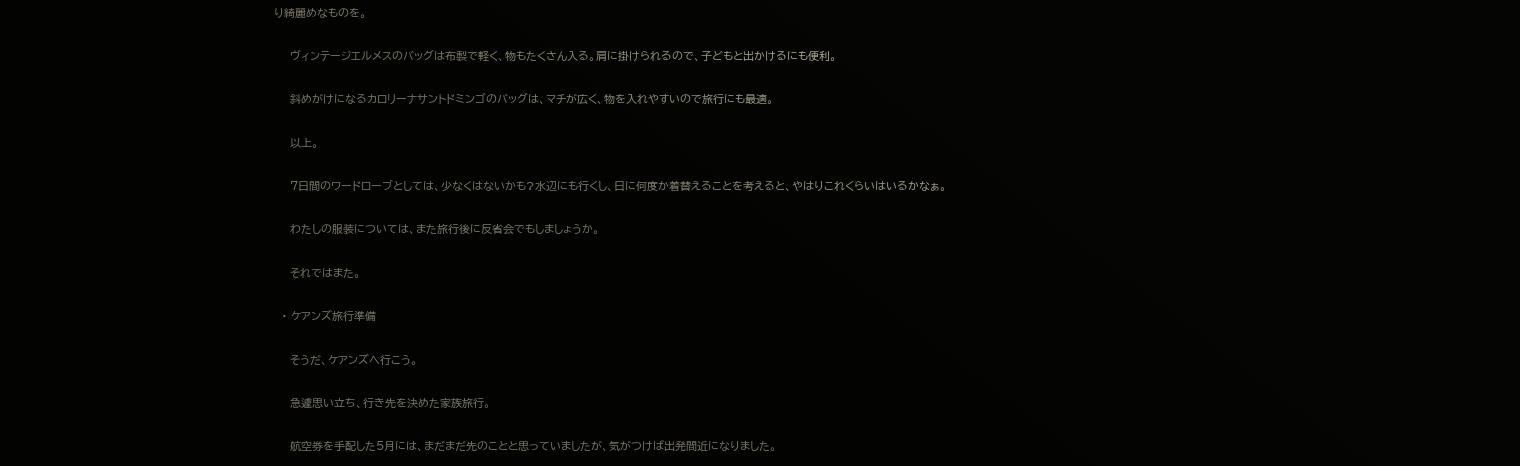り綺麗めなものを。

    ヴィンテージエルメスのバッグは布製で軽く、物もたくさん入る。肩に掛けられるので、子どもと出かけるにも便利。

    斜めがけになるカロリーナサントドミンゴのバッグは、マチが広く、物を入れやすいので旅行にも最適。

    以上。

    7日間のワードローブとしては、少なくはないかも?水辺にも行くし、日に何度か着替えることを考えると、やはりこれくらいはいるかなぁ。

    わたしの服装については、また旅行後に反省会でもしましょうか。

    それではまた。

  • ケアンズ旅行準備

    そうだ、ケアンズへ行こう。

    急遽思い立ち、行き先を決めた家族旅行。

    航空券を手配した5月には、まだまだ先のことと思っていましたが、気がつけば出発間近になりました。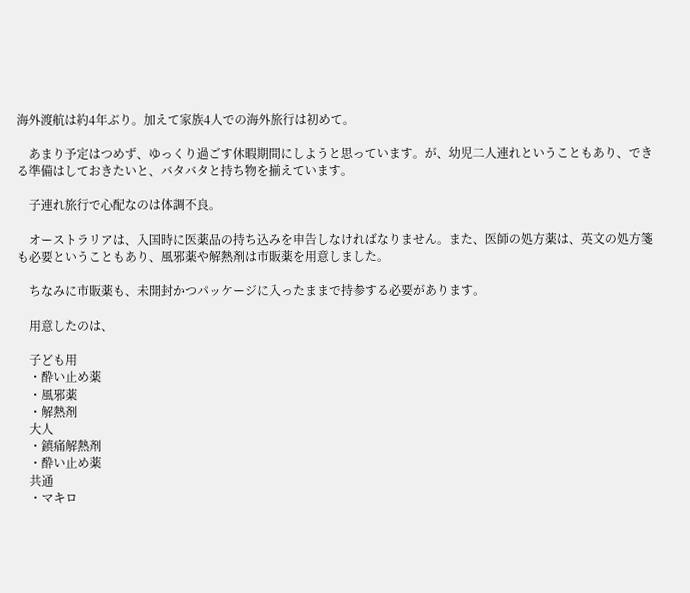海外渡航は約4年ぶり。加えて家族4人での海外旅行は初めて。

    あまり予定はつめず、ゆっくり過ごす休暇期間にしようと思っています。が、幼児二人連れということもあり、できる準備はしておきたいと、バタバタと持ち物を揃えています。

    子連れ旅行で心配なのは体調不良。

    オーストラリアは、入国時に医薬品の持ち込みを申告しなければなりません。また、医師の処方薬は、英文の処方箋も必要ということもあり、風邪薬や解熱剤は市販薬を用意しました。

    ちなみに市販薬も、未開封かつパッケージに入ったままで持参する必要があります。

    用意したのは、

    子ども用
    ・酔い止め薬
    ・風邪薬
    ・解熱剤
    大人
    ・鎮痛解熱剤
    ・酔い止め薬
    共通
    ・マキロ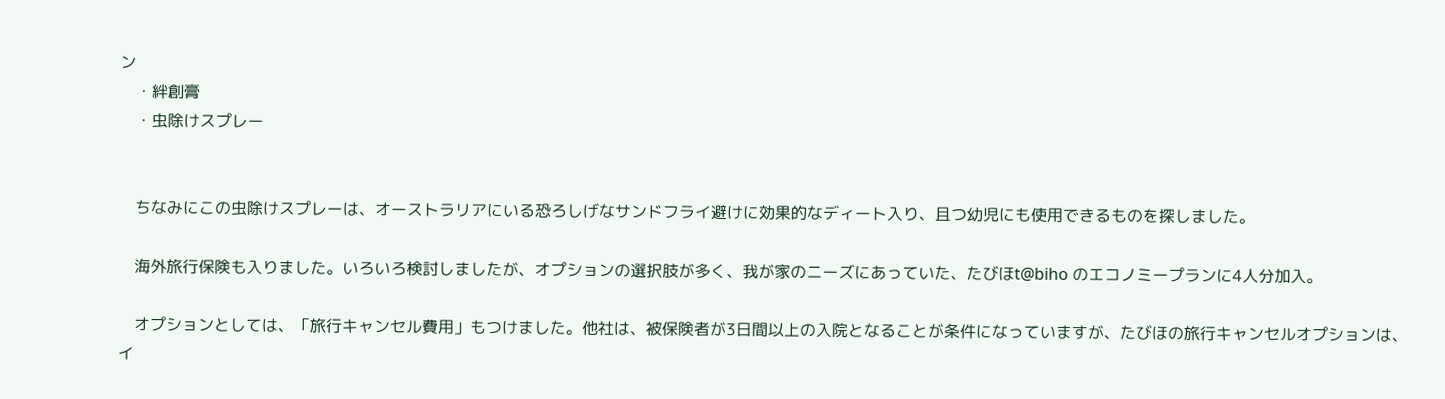ン
    ・絆創膏
    ・虫除けスプレー


    ちなみにこの虫除けスプレーは、オーストラリアにいる恐ろしげなサンドフライ避けに効果的なディート入り、且つ幼児にも使用できるものを探しました。

    海外旅行保険も入りました。いろいろ検討しましたが、オプションの選択肢が多く、我が家のニーズにあっていた、たびほt@biho のエコノミープランに4人分加入。

    オプションとしては、「旅行キャンセル費用」もつけました。他社は、被保険者が3日間以上の入院となることが条件になっていますが、たびほの旅行キャンセルオプションは、イ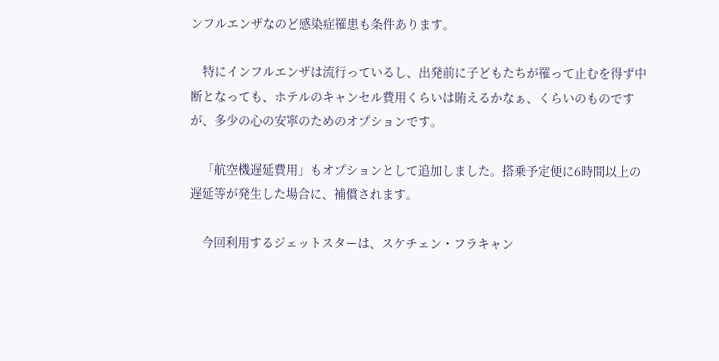ンフルエンザなのど感染症罹患も条件あります。

    特にインフルエンザは流行っているし、出発前に子どもたちが罹って止むを得ず中断となっても、ホテルのキャンセル費用くらいは賄えるかなぁ、くらいのものですが、多少の心の安寧のためのオプションです。

    「航空機遅延費用」もオプションとして追加しました。搭乗予定便に6時間以上の遅延等が発生した場合に、補償されます。

    今回利用するジェットスターは、スケチェン・フラキャン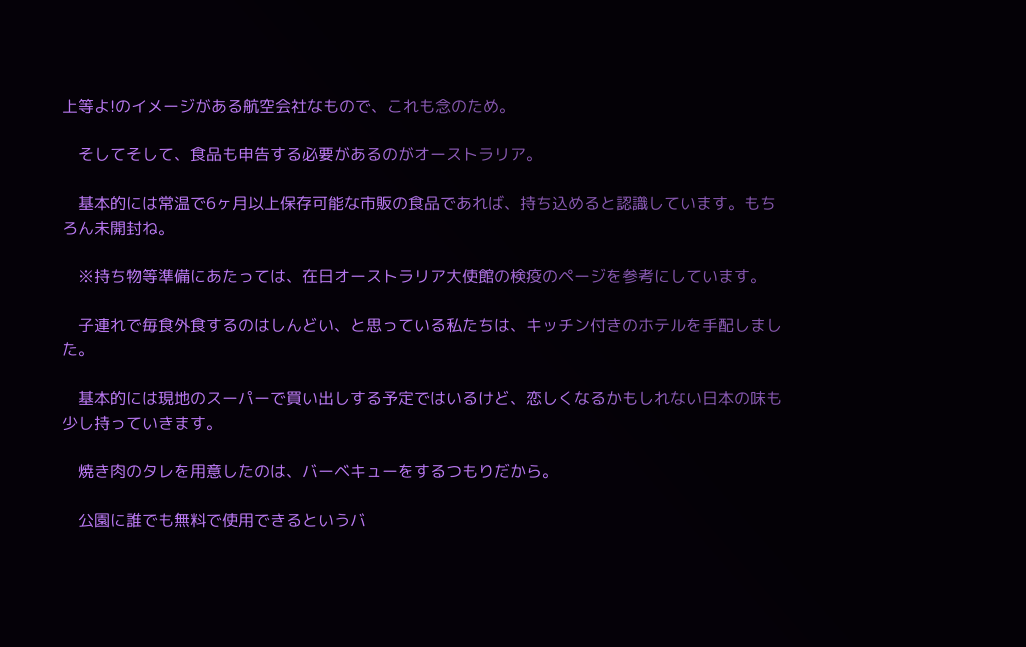上等よ!のイメージがある航空会社なもので、これも念のため。

    そしてそして、食品も申告する必要があるのがオーストラリア。

    基本的には常温で6ヶ月以上保存可能な市販の食品であれば、持ち込めると認識しています。もちろん未開封ね。

    ※持ち物等準備にあたっては、在日オーストラリア大使館の検疫のページを参考にしています。

    子連れで毎食外食するのはしんどい、と思っている私たちは、キッチン付きのホテルを手配しました。

    基本的には現地のスーパーで買い出しする予定ではいるけど、恋しくなるかもしれない日本の味も少し持っていきます。

    焼き肉のタレを用意したのは、バーベキューをするつもりだから。

    公園に誰でも無料で使用できるというバ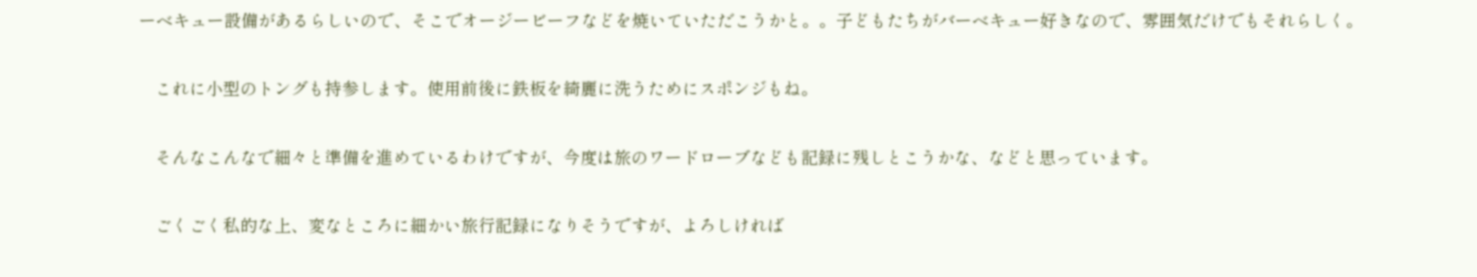ーベキュー設備があるらしいので、そこでオージービーフなどを焼いていただこうかと。。子どもたちがバーベキュー好きなので、雰囲気だけでもそれらしく。

    これに小型のトングも持参します。使用前後に鉄板を綺麗に洗うためにスポンジもね。

    そんなこんなで細々と準備を進めているわけですが、今度は旅のワードローブなども記録に残しとこうかな、などと思っています。

    ごくごく私的な上、変なところに細かい旅行記録になりそうですが、よろしければ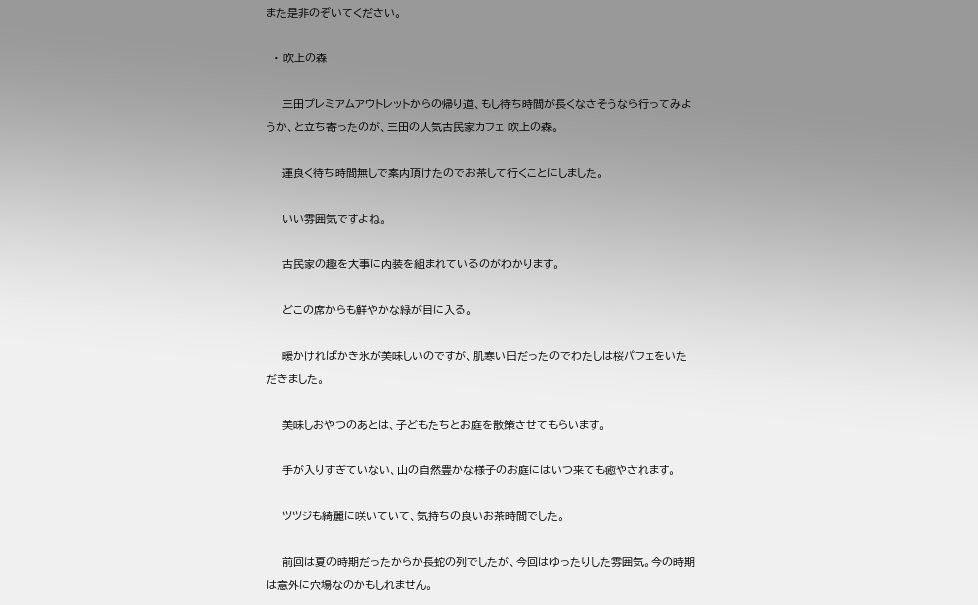また是非のぞいてください。

  • 吹上の森

    三田プレミアムアウトレットからの帰り道、もし待ち時間が長くなさそうなら行ってみようか、と立ち寄ったのが、三田の人気古民家カフェ 吹上の森。

    運良く待ち時間無しで案内頂けたのでお茶して行くことにしました。

    いい雰囲気ですよね。

    古民家の趣を大事に内装を組まれているのがわかります。

    どこの席からも鮮やかな緑が目に入る。

    暖かければかき氷が美味しいのですが、肌寒い日だったのでわたしは桜パフェをいただきました。

    美味しおやつのあとは、子どもたちとお庭を散策させてもらいます。

    手が入りすぎていない、山の自然豊かな様子のお庭にはいつ来ても癒やされます。

    ツツジも綺麗に咲いていて、気持ちの良いお茶時間でした。

    前回は夏の時期だったからか長蛇の列でしたが、今回はゆったりした雰囲気。今の時期は意外に穴場なのかもしれません。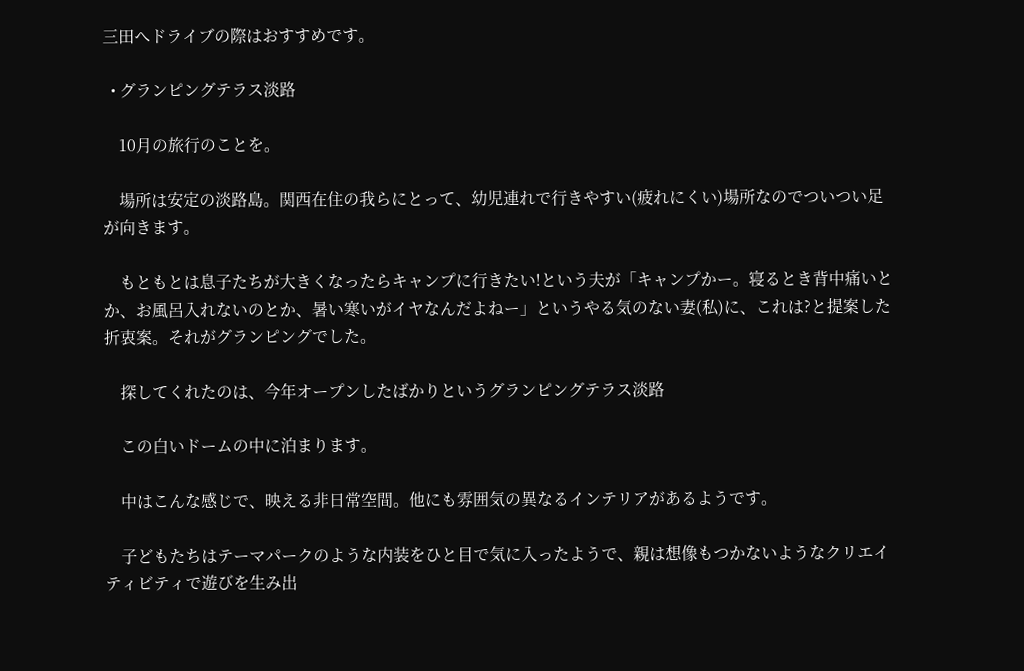三田へドライブの際はおすすめです。

  • グランピングテラス淡路

    10月の旅行のことを。

    場所は安定の淡路島。関西在住の我らにとって、幼児連れで行きやすい(疲れにくい)場所なのでついつい足が向きます。

    もともとは息子たちが大きくなったらキャンプに行きたい!という夫が「キャンプかー。寝るとき背中痛いとか、お風呂入れないのとか、暑い寒いがイヤなんだよねー」というやる気のない妻(私)に、これは?と提案した折衷案。それがグランピングでした。

    探してくれたのは、今年オープンしたばかりというグランピングテラス淡路

    この白いドームの中に泊まります。

    中はこんな感じで、映える非日常空間。他にも雰囲気の異なるインテリアがあるようです。

    子どもたちはテーマパークのような内装をひと目で気に入ったようで、親は想像もつかないようなクリエイティビティで遊びを生み出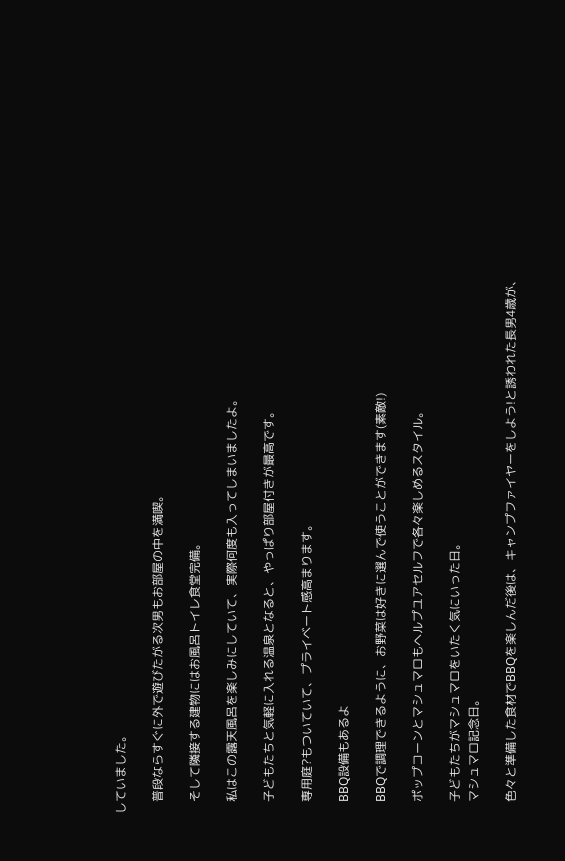していました。

    普段ならすぐに外で遊びたがる次男もお部屋の中を満喫。

    そして隣接する建物にはお風呂トイレ食堂完備。

    私はこの露天風呂を楽しみにしていて、実際何度も入ってしまいましたよ。

    子どもたちと気軽に入れる温泉となると、やっぱり部屋付きが最高です。

    専用庭?もついていて、プライベート感高まります。

    BBQ設備もあるよ

    BBQで調理できるように、お野菜は好きに選んで使うことができます(素敵!)

    ポップコーンとマシュマロもヘルプユアセルフで各々楽しめるスタイル。

    子どもたちがマシュマロをいたく気にいった日。
    マシュマロ記念日。

    色々と準備した食材でBBQを楽しんだ後は、キャンプファイヤーをしよう!と誘われた長男4歳が、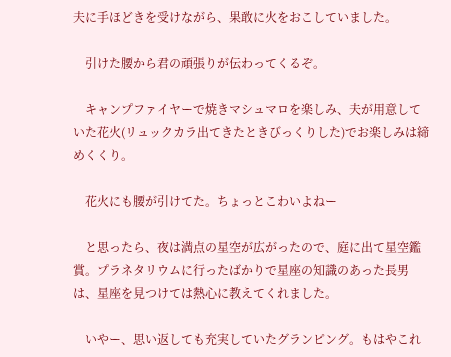夫に手ほどきを受けながら、果敢に火をおこしていました。

    引けた腰から君の頑張りが伝わってくるぞ。

    キャンプファイヤーで焼きマシュマロを楽しみ、夫が用意していた花火(リュックカラ出てきたときびっくりした)でお楽しみは締めくくり。

    花火にも腰が引けてた。ちょっとこわいよねー

    と思ったら、夜は満点の星空が広がったので、庭に出て星空鑑賞。プラネタリウムに行ったばかりで星座の知識のあった長男は、星座を見つけては熱心に教えてくれました。

    いやー、思い返しても充実していたグランピング。もはやこれ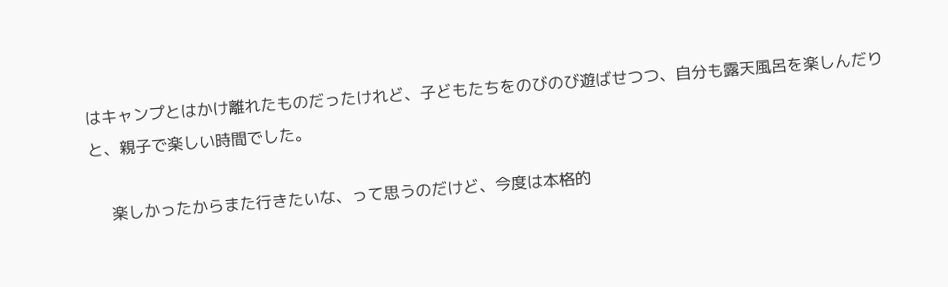はキャンプとはかけ離れたものだったけれど、子どもたちをのびのび遊ばせつつ、自分も露天風呂を楽しんだりと、親子で楽しい時間でした。

    楽しかったからまた行きたいな、って思うのだけど、今度は本格的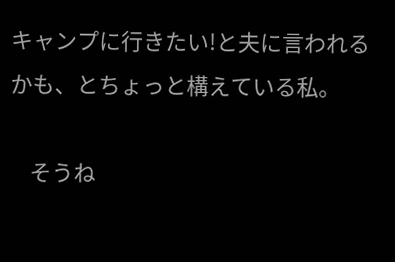キャンプに行きたい!と夫に言われるかも、とちょっと構えている私。

    そうね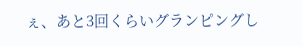ぇ、あと3回くらいグランピングし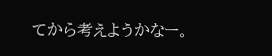てから考えようかなー。